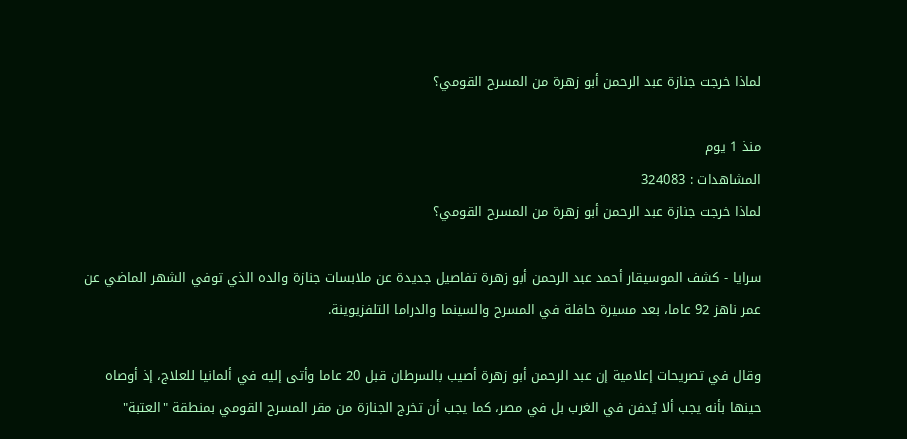لماذا خرجت جنازة عبد الرحمن أبو زهرة من المسرح القومي؟

منذ 1 يوم
المشاهدات : 324083
لماذا خرجت جنازة عبد الرحمن أبو زهرة من المسرح القومي؟

سرايا - كشف الموسيقار أحمد عبد الرحمن أبو زهرة تفاصيل جديدة عن ملابسات جنازة والده الذي توفي الشهر الماضي عن عمر ناهز 92 عاما، بعد مسيرة حافلة في المسرح والسينما والدراما التلفزيوينة.

وقال في تصريحات إعلامية إن عبد الرحمن أبو زهرة أصيب بالسرطان قبل 20 عاما وأتى إليه في ألمانيا للعلاج، إذ أوصاه حينها بأنه يجب ألا يُدفن في الغرب بل في مصر، كما يجب أن تخرج الجنازة من مقر المسرح القومي بمنطقة "العتبة"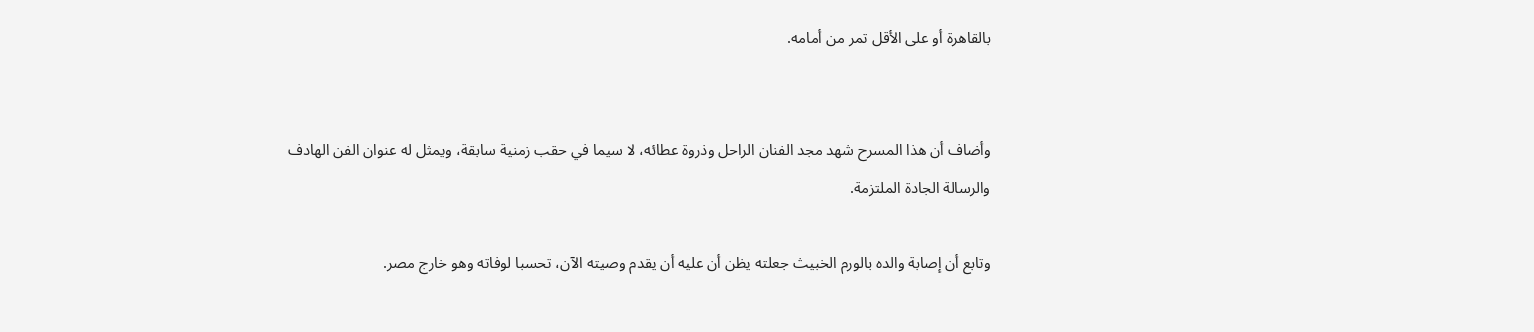بالقاهرة أو على الأقل تمر من أمامه.


وأضاف أن هذا المسرح شهد مجد الفنان الراحل وذروة عطائه، لا سيما في حقب زمنية سابقة، ويمثل له عنوان الفن الهادف والرسالة الجادة الملتزمة.

وتابع أن إصابة والده بالورم الخبيث جعلته يظن أن عليه أن يقدم وصيته الآن، تحسبا لوفاته وهو خارج مصر.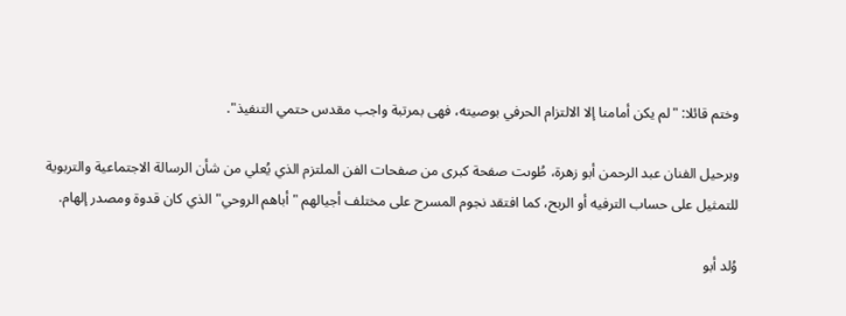وختم قائلا: "لم يكن أمامنا إلا الالتزام الحرفي بوصيته، فهى بمرتبة واجب مقدس حتمي التنفيذ".

وبرحيل الفنان عبد الرحمن أبو زهرة، طُوىت صفحة كبرى من صفحات الفن الملتزم الذي يُعلي من شأن الرسالة الاجتماعية والتربوية للتمثيل على حساب الترفيه أو الربح، كما افتقد نجوم المسرح على مختلف أجيالهم "أباهم الروحي" الذي كان قدوة ومصدر إلهام.

وُلد أبو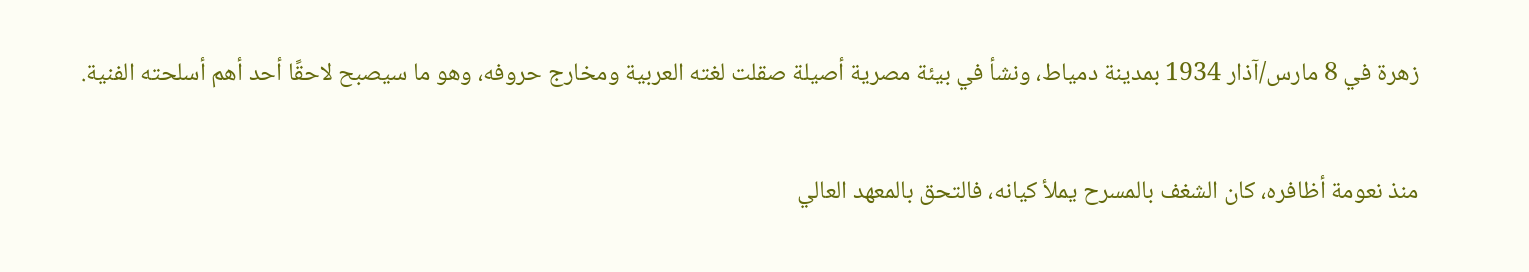زهرة في 8 مارس/آذار 1934 بمدينة دمياط، ونشأ في بيئة مصرية أصيلة صقلت لغته العربية ومخارج حروفه، وهو ما سيصبح لاحقًا أحد أهم أسلحته الفنية.

منذ نعومة أظافره، كان الشغف بالمسرح يملأ كيانه، فالتحق بالمعهد العالي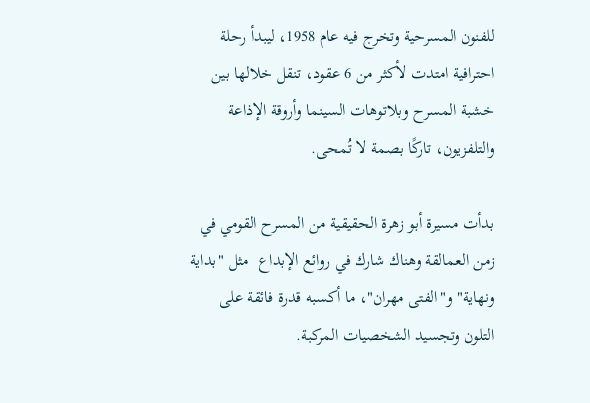للفنون المسرحية وتخرج فيه عام 1958، ليبدأ رحلة احترافية امتدت لأكثر من 6 عقود، تنقل خلالها بين خشبة المسرح وبلاتوهات السينما وأروقة الإذاعة والتلفزيون، تاركًا بصمة لا تُمحى.

بدأت مسيرة أبو زهرة الحقيقية من المسرح القومي في زمن العمالقة وهناك شارك في روائع الإبداع  مثل "بداية ونهاية" و"الفتى مهران"، ما أكسبه قدرة فائقة على التلون وتجسيد الشخصيات المركبة.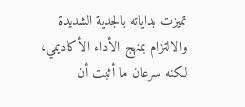تميزت بداياته بالجدية الشديدة والالتزام بمنهج الأداء الأكاديمي، لكنه سرعان ما أثبت أن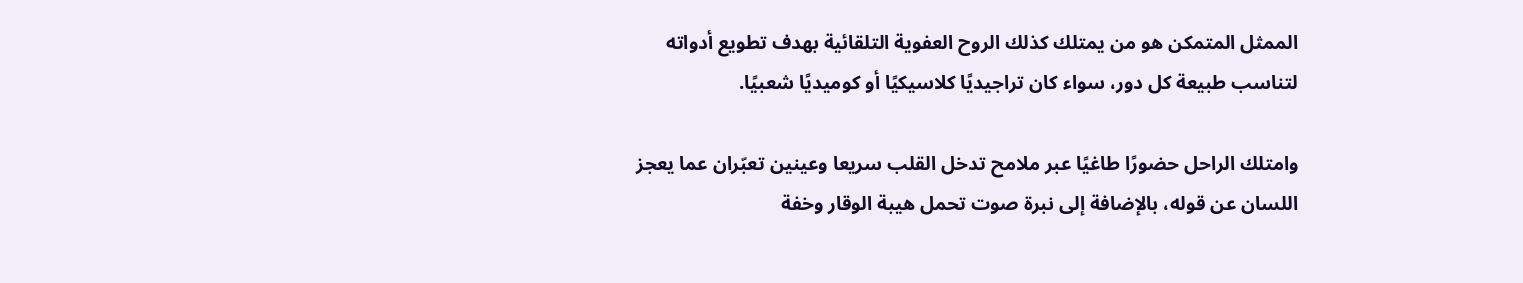الممثل المتمكن هو من يمتلك كذلك الروح العفوية التلقائية بهدف تطويع أدواته لتناسب طبيعة كل دور، سواء كان تراجيديًا كلاسيكيًا أو كوميديًا شعبيًا.

وامتلك الراحل حضورًا طاغيًا عبر ملامح تدخل القلب سريعا وعينين تعبّران عما يعجز اللسان عن قوله، بالإضافة إلى نبرة صوت تحمل هيبة الوقار وخفة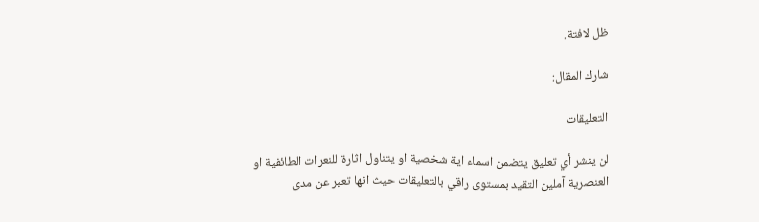ظل لافتة.

شارك المقال:

التعليقات

لن ينشر أي تعليق يتضمن اسماء اية شخصية او يتناول اثارة للنعرات الطائفية او العنصرية آملين التقيد بمستوى راقي بالتعليقات حيث انها تعبر عن مدى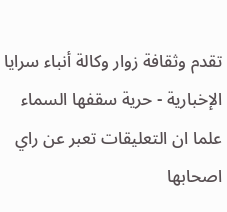تقدم وثقافة زوار وكالة أنباء سرايا الإخبارية - حرية سقفها السماء علما ان التعليقات تعبر عن راي اصحابها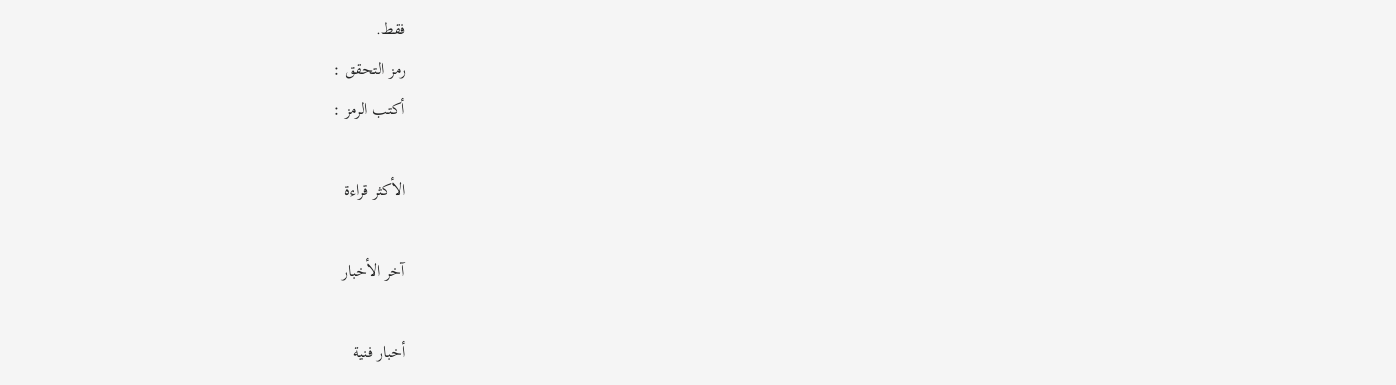فقط.
رمز التحقق :
أكتب الرمز :

الأكثر قراءة

آخر الأخبار

أخبار فنية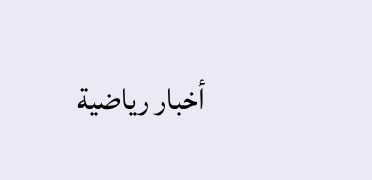أخبار رياضية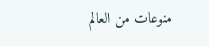منوعات من العالم